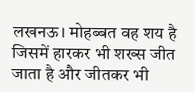लखनऊ। मोहब्बत वह शय है जिसमें हारकर भी शख्स जीत जाता है और जीतकर भी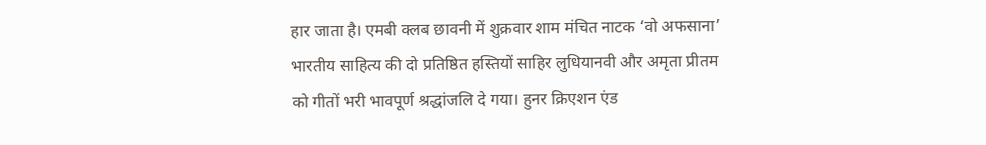हार जाता है। एमबी क्लब छावनी में शुक्रवार शाम मंचित नाटक ‘वो अफसाना’ भारतीय साहित्य की दो प्रतिष्ठित हस्तियों साहिर लुधियानवी और अमृता प्रीतम को गीतों भरी भावपूर्ण श्रद्धांजलि दे गया। हुनर क्रिएशन एंड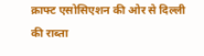क्राफ्ट एसोसिएशन की ओर से दिल्ली की राब्ता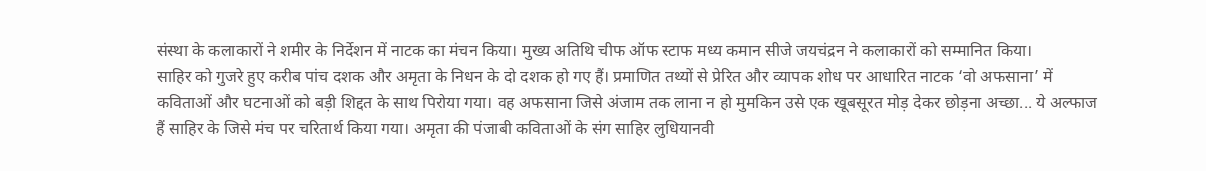संस्था के कलाकारों ने शमीर के निर्देशन में नाटक का मंचन किया। मुख्य अतिथि चीफ ऑफ स्टाफ मध्य कमान सीजे जयचंद्रन ने कलाकारों को सम्मानित किया।
साहिर को गुजरे हुए करीब पांच दशक और अमृता के निधन के दो दशक हो गए हैं। प्रमाणित तथ्यों से प्रेरित और व्यापक शोध पर आधारित नाटक ‘वो अफसाना’ में कविताओं और घटनाओं को बड़ी शिद्दत के साथ पिरोया गया। वह अफसाना जिसे अंजाम तक लाना न हो मुमकिन उसे एक खूबसूरत मोड़ देकर छोड़ना अच्छा... ये अल्फाज हैं साहिर के जिसे मंच पर चरितार्थ किया गया। अमृता की पंजाबी कविताओं के संग साहिर लुधियानवी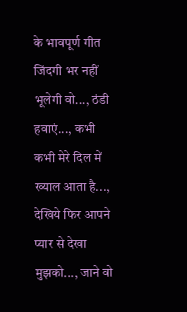के भावपूर्ण गीत जिंदगी भर नहीं भूलेगी वो..., ठंडी हवाएं..., कभी कभी मेरे दिल में ख्याल आता है..., देखिये फिर आपने प्यार से देखा मुझको..., जाने वो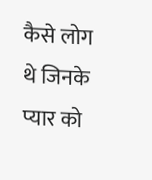कैसे लोग थे जिनके प्यार को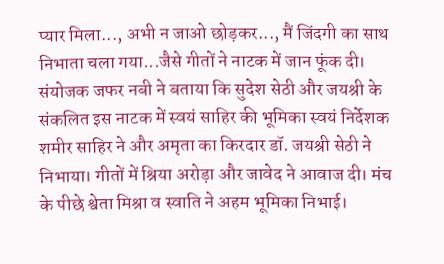प्यार मिला..., अभी न जाओ छोड़कर..., मैं जिंदगी का साथ निभाता चला गया...जैसे गीतों ने नाटक में जान फूंक दी।
संयोजक जफर नबी ने बताया कि सुदेश सेठी और जयश्री के संकलित इस नाटक में स्वयं साहिर की भूमिका स्वयं निर्देशक शमीर साहिर ने और अमृता का किरदार डॉ. जयश्री सेठी ने निभाया। गीतों में श्रिया अरोड़ा और जावेद ने आवाज दी। मंच के पीछे श्वेता मिश्रा व स्वाति ने अहम भूमिका निभाई।